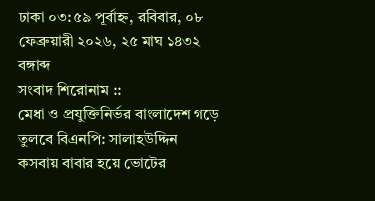ঢাকা ০৩:৫৯ পূর্বাহ্ন, রবিবার, ০৮ ফেব্রুয়ারী ২০২৬, ২৫ মাঘ ১৪৩২ বঙ্গাব্দ
সংবাদ শিরোনাম ::
মেধা ও প্রযুক্তিনির্ভর বাংলাদেশ গড়ে তুলবে বিএনপি: সালাহউদ্দিন কসবায় বাবার হয়ে ভোটের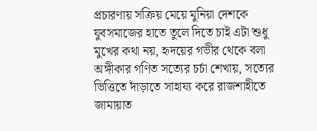প্রচারণায় সক্রিয় মেয়ে মুনিয়া দেশকে যুবসমাজের হাতে তুলে দিতে চাই এটা শুধু মুখের কথা নয়, হৃদয়ের গভীর থেকে বলা অঙ্গীকার গণিত সত্যের চর্চা শেখায়, সত্যের ভিত্তিতে দাঁড়াতে সাহায্য করে রাজশাহীতে জামায়াত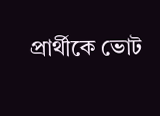প্রার্থীকে ভোট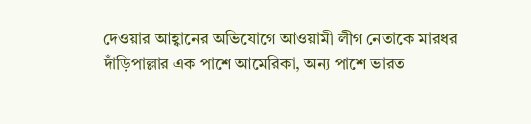দেওয়ার আহ্বানের অভিযোগে আওয়ামী লীগ নেতাকে মারধর দাঁড়িপাল্লার এক পাশে আমেরিকা, অন্য পাশে ভারত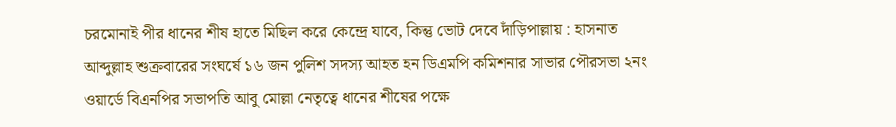চরমোনাই পীর ধানের শীষ হাতে মিছিল করে কেন্দ্রে যাবে, কিন্তু ভোট দেবে দাঁড়িপাল্লায় : হাসনাত আব্দুল্লাহ শুক্রবারের সংঘর্ষে ১৬ জন পুলিশ সদস্য আহত হন ডিএমপি কমিশনার সাভার পৌরসভা ২নং ওয়ার্ডে বিএনপির সভাপতি আবু মোল্লা নেতৃত্বে ধানের শীষের পক্ষে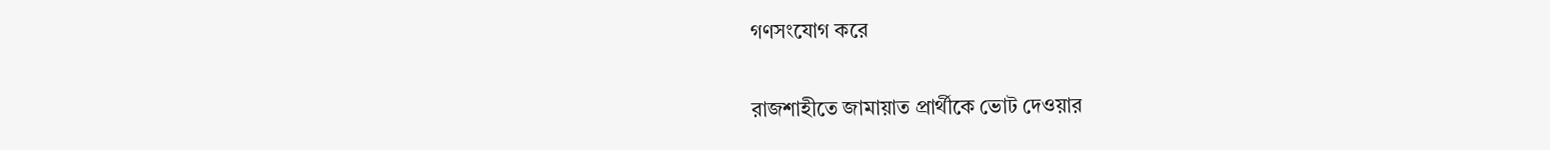গণসংযোগ করে

রাজশাহীতে জামায়াত প্রার্থীকে ভোট দেওয়ার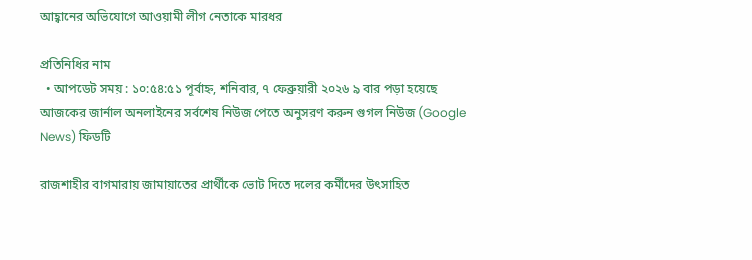আহ্বানের অভিযোগে আওয়ামী লীগ নেতাকে মারধর

প্রতিনিধির নাম
  • আপডেট সময় : ১০:৫৪:৫১ পূর্বাহ্ন, শনিবার, ৭ ফেব্রুয়ারী ২০২৬ ৯ বার পড়া হয়েছে
আজকের জার্নাল অনলাইনের সর্বশেষ নিউজ পেতে অনুসরণ করুন গুগল নিউজ (Google News) ফিডটি

রাজশাহীর বাগমারায় জামায়াতের প্রার্থীকে ভোট দিতে দলের কর্মীদের উৎসাহিত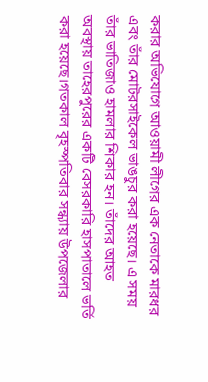করার অভিযোগে আওয়ামী লীগের এক নেতাকে মারধর এবং তাঁর মোটরসাইকেল ভাঙচুর করা হয়েছে। এ সময় তাঁর ভাতিজাও হামলার শিকার হন। তাঁদের আহত অবস্থায় তাহেরপুরের একটি বেসরকারি হাসপাতালে ভর্তি করা হয়েছে।গতকাল বৃহস্পতিবার সন্ধ্যায় উপজেলার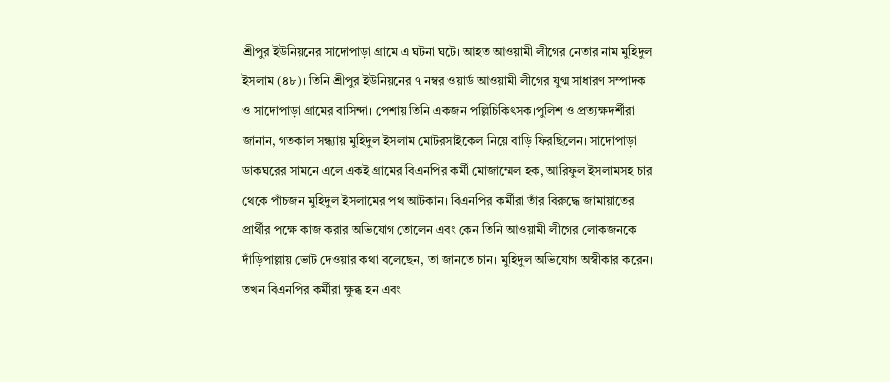শ্রীপুর ইউনিয়নের সাদোপাড়া গ্রামে এ ঘটনা ঘটে। আহত আওয়ামী লীগের নেতার নাম মুহিদুল ইসলাম (৪৮)। তিনি শ্রীপুর ইউনিয়নের ৭ নম্বর ওয়ার্ড আওয়ামী লীগের যুগ্ম সাধারণ সম্পাদক ও সাদোপাড়া গ্রামের বাসিন্দা। পেশায় তিনি একজন পল্লিচিকিৎসক।পুলিশ ও প্রত্যক্ষদর্শীরা জানান, গতকাল সন্ধ্যায় মুহিদুল ইসলাম মোটরসাইকেল নিয়ে বাড়ি ফিরছিলেন। সাদোপাড়া ডাকঘরের সামনে এলে একই গ্রামের বিএনপির কর্মী মোজাম্মেল হক, আরিফুল ইসলামসহ চার থেকে পাঁচজন মুহিদুল ইসলামের পথ আটকান। বিএনপির কর্মীরা তাঁর বিরুদ্ধে জামায়াতের প্রার্থীর পক্ষে কাজ করার অভিযোগ তোলেন এবং কেন তিনি আওয়ামী লীগের লোকজনকে দাঁড়িপাল্লায় ভোট দেওয়ার কথা বলেছেন, তা জানতে চান। মুহিদুল অভিযোগ অস্বীকার করেন। তখন বিএনপির কর্মীরা ক্ষুব্ধ হন এবং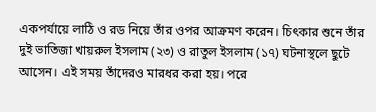একপর্যায়ে লাঠি ও রড নিয়ে তাঁর ওপর আক্রমণ করেন। চিৎকার শুনে তাঁর দুই ভাতিজা খায়রুল ইসলাম (২৩) ও রাতুল ইসলাম (১৭) ঘটনাস্থলে ছুটে আসেন। এই সময় তাঁদেরও মারধর করা হয়। পরে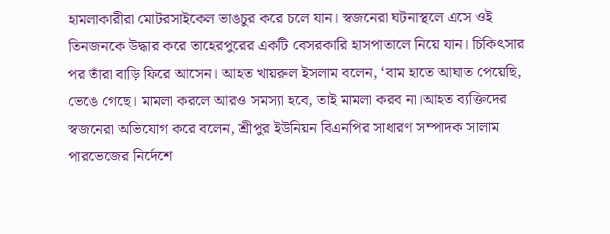হামলাকারীরা মোটরসাইকেল ভাঙচুর করে চলে যান। স্বজনেরা ঘটনাস্থলে এসে ওই তিনজনকে উদ্ধার করে তাহেরপুরের একটি বেসরকারি হাসপাতালে নিয়ে যান। চিকিৎসার পর তাঁরা বাড়ি ফিরে আসেন। আহত খায়রুল ইসলাম বলেন, ‘বাম হাতে আঘাত পেয়েছি, ভেঙে গেছে। মামলা করলে আরও সমস্যা হবে, তাই মামলা করব না।আহত ব্যক্তিদের স্বজনেরা অভিযোগ করে বলেন, শ্রীপুর ইউনিয়ন বিএনপির সাধারণ সম্পাদক সালাম পারভেজের নির্দেশে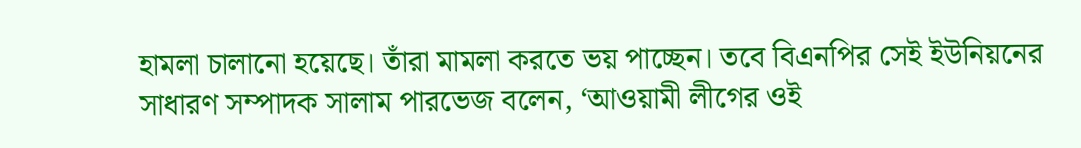হামলা চালানো হয়েছে। তাঁরা মামলা করতে ভয় পাচ্ছেন। তবে বিএনপির সেই ইউনিয়নের সাধারণ সম্পাদক সালাম পারভেজ বলেন, ‘আওয়ামী লীগের ওই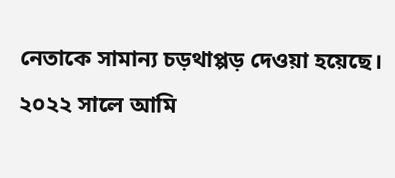নেতাকে সামান্য চড়থাপ্পড় দেওয়া হয়েছে। ২০২২ সালে আমি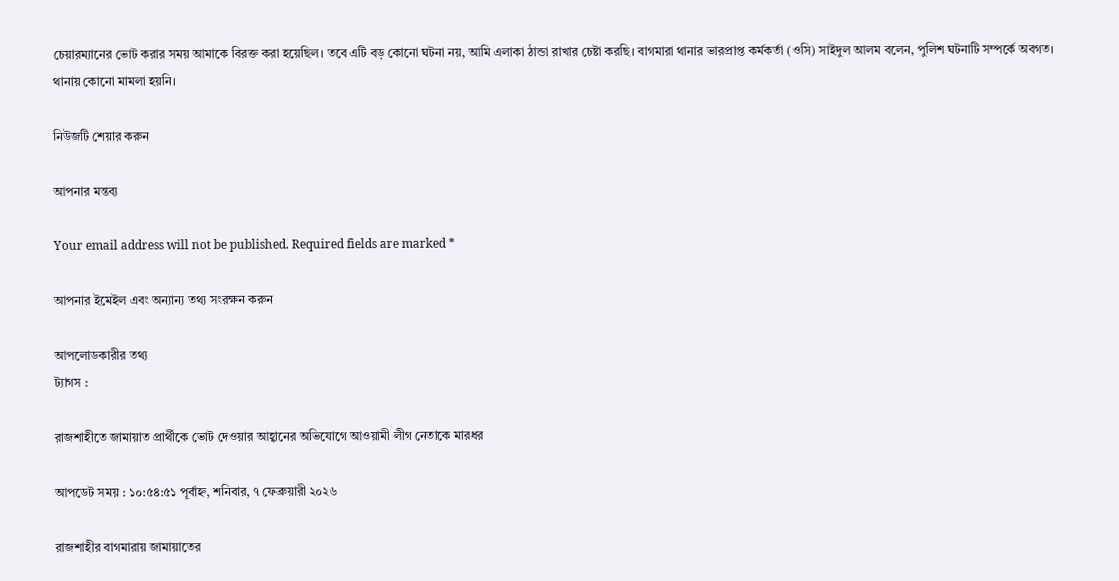চেয়ারম্যানের ভোট করার সময় আমাকে বিরক্ত করা হয়েছিল। তবে এটি বড় কোনো ঘটনা নয়, আমি এলাকা ঠান্ডা রাখার চেষ্টা করছি। বাগমারা থানার ভারপ্রাপ্ত কর্মকর্তা (ওসি) সাইদুল আলম বলেন, পুলিশ ঘটনাটি সম্পর্কে অবগত। থানায় কোনো মামলা হয়নি।

নিউজটি শেয়ার করুন

আপনার মন্তব্য

Your email address will not be published. Required fields are marked *

আপনার ইমেইল এবং অন্যান্য তথ্য সংরক্ষন করুন

আপলোডকারীর তথ্য
ট্যাগস :

রাজশাহীতে জামায়াত প্রার্থীকে ভোট দেওয়ার আহ্বানের অভিযোগে আওয়ামী লীগ নেতাকে মারধর

আপডেট সময় : ১০:৫৪:৫১ পূর্বাহ্ন, শনিবার, ৭ ফেব্রুয়ারী ২০২৬

রাজশাহীর বাগমারায় জামায়াতের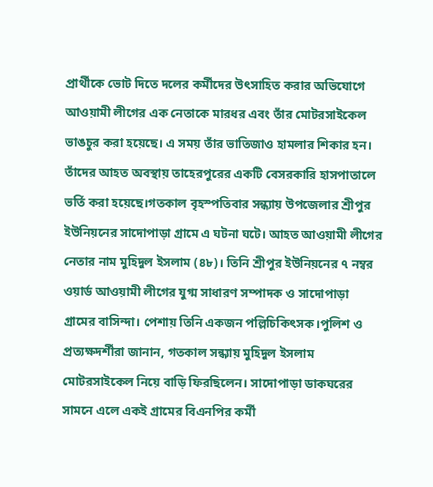প্রার্থীকে ভোট দিতে দলের কর্মীদের উৎসাহিত করার অভিযোগে আওয়ামী লীগের এক নেতাকে মারধর এবং তাঁর মোটরসাইকেল ভাঙচুর করা হয়েছে। এ সময় তাঁর ভাতিজাও হামলার শিকার হন। তাঁদের আহত অবস্থায় তাহেরপুরের একটি বেসরকারি হাসপাতালে ভর্তি করা হয়েছে।গতকাল বৃহস্পতিবার সন্ধ্যায় উপজেলার শ্রীপুর ইউনিয়নের সাদোপাড়া গ্রামে এ ঘটনা ঘটে। আহত আওয়ামী লীগের নেতার নাম মুহিদুল ইসলাম (৪৮)। তিনি শ্রীপুর ইউনিয়নের ৭ নম্বর ওয়ার্ড আওয়ামী লীগের যুগ্ম সাধারণ সম্পাদক ও সাদোপাড়া গ্রামের বাসিন্দা। পেশায় তিনি একজন পল্লিচিকিৎসক।পুলিশ ও প্রত্যক্ষদর্শীরা জানান, গতকাল সন্ধ্যায় মুহিদুল ইসলাম মোটরসাইকেল নিয়ে বাড়ি ফিরছিলেন। সাদোপাড়া ডাকঘরের সামনে এলে একই গ্রামের বিএনপির কর্মী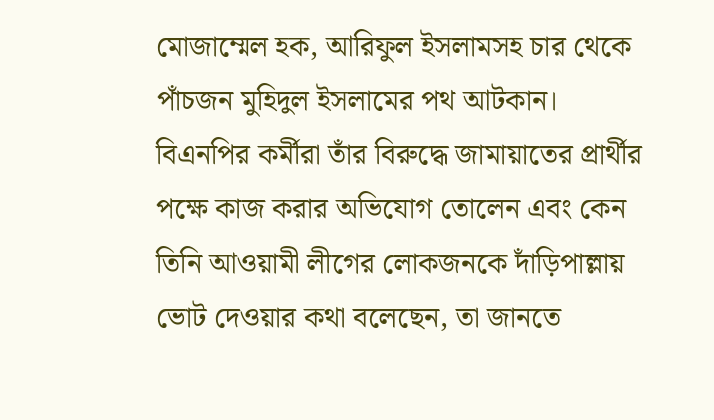মোজাম্মেল হক, আরিফুল ইসলামসহ চার থেকে পাঁচজন মুহিদুল ইসলামের পথ আটকান। বিএনপির কর্মীরা তাঁর বিরুদ্ধে জামায়াতের প্রার্থীর পক্ষে কাজ করার অভিযোগ তোলেন এবং কেন তিনি আওয়ামী লীগের লোকজনকে দাঁড়িপাল্লায় ভোট দেওয়ার কথা বলেছেন, তা জানতে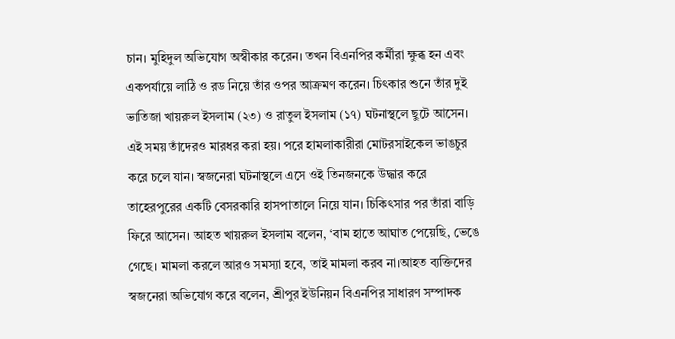চান। মুহিদুল অভিযোগ অস্বীকার করেন। তখন বিএনপির কর্মীরা ক্ষুব্ধ হন এবং একপর্যায়ে লাঠি ও রড নিয়ে তাঁর ওপর আক্রমণ করেন। চিৎকার শুনে তাঁর দুই ভাতিজা খায়রুল ইসলাম (২৩) ও রাতুল ইসলাম (১৭) ঘটনাস্থলে ছুটে আসেন। এই সময় তাঁদেরও মারধর করা হয়। পরে হামলাকারীরা মোটরসাইকেল ভাঙচুর করে চলে যান। স্বজনেরা ঘটনাস্থলে এসে ওই তিনজনকে উদ্ধার করে তাহেরপুরের একটি বেসরকারি হাসপাতালে নিয়ে যান। চিকিৎসার পর তাঁরা বাড়ি ফিরে আসেন। আহত খায়রুল ইসলাম বলেন, ‘বাম হাতে আঘাত পেয়েছি, ভেঙে গেছে। মামলা করলে আরও সমস্যা হবে, তাই মামলা করব না।আহত ব্যক্তিদের স্বজনেরা অভিযোগ করে বলেন, শ্রীপুর ইউনিয়ন বিএনপির সাধারণ সম্পাদক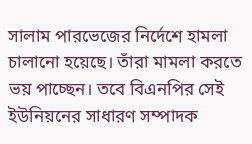সালাম পারভেজের নির্দেশে হামলা চালানো হয়েছে। তাঁরা মামলা করতে ভয় পাচ্ছেন। তবে বিএনপির সেই ইউনিয়নের সাধারণ সম্পাদক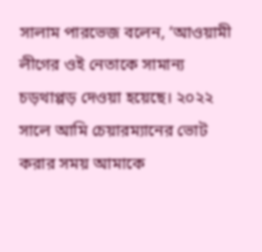সালাম পারভেজ বলেন, ‘আওয়ামী লীগের ওই নেতাকে সামান্য চড়থাপ্পড় দেওয়া হয়েছে। ২০২২ সালে আমি চেয়ারম্যানের ভোট করার সময় আমাকে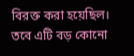বিরক্ত করা হয়েছিল। তবে এটি বড় কোনো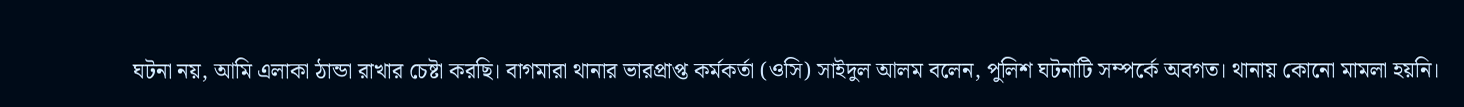ঘটনা নয়, আমি এলাকা ঠান্ডা রাখার চেষ্টা করছি। বাগমারা থানার ভারপ্রাপ্ত কর্মকর্তা (ওসি) সাইদুল আলম বলেন, পুলিশ ঘটনাটি সম্পর্কে অবগত। থানায় কোনো মামলা হয়নি।